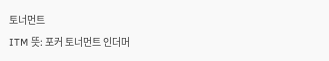토너먼트
ITM 뜻: 포커 토너먼트 인더머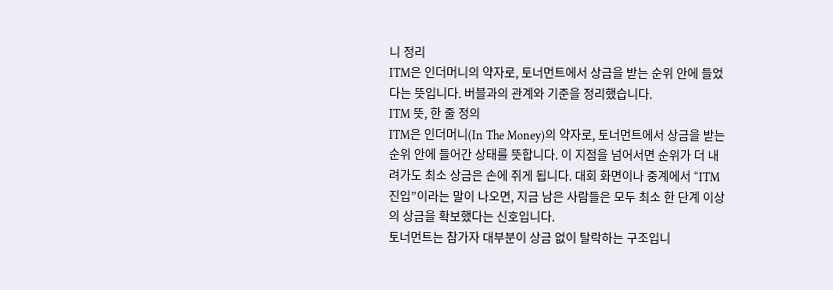니 정리
ITM은 인더머니의 약자로, 토너먼트에서 상금을 받는 순위 안에 들었다는 뜻입니다. 버블과의 관계와 기준을 정리했습니다.
ITM 뜻, 한 줄 정의
ITM은 인더머니(In The Money)의 약자로, 토너먼트에서 상금을 받는 순위 안에 들어간 상태를 뜻합니다. 이 지점을 넘어서면 순위가 더 내려가도 최소 상금은 손에 쥐게 됩니다. 대회 화면이나 중계에서 “ITM 진입”이라는 말이 나오면, 지금 남은 사람들은 모두 최소 한 단계 이상의 상금을 확보했다는 신호입니다.
토너먼트는 참가자 대부분이 상금 없이 탈락하는 구조입니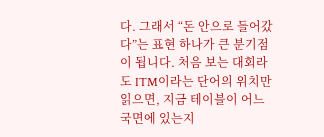다. 그래서 “돈 안으로 들어갔다”는 표현 하나가 큰 분기점이 됩니다. 처음 보는 대회라도 ITM이라는 단어의 위치만 읽으면, 지금 테이블이 어느 국면에 있는지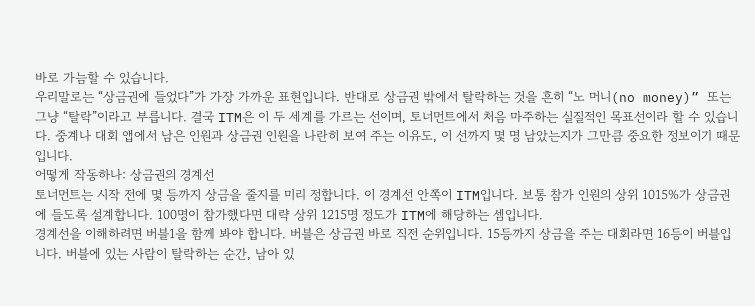바로 가늠할 수 있습니다.
우리말로는 “상금권에 들었다”가 가장 가까운 표현입니다. 반대로 상금권 밖에서 탈락하는 것을 흔히 “노 머니(no money)” 또는 그냥 “탈락”이라고 부릅니다. 결국 ITM은 이 두 세계를 가르는 선이며, 토너먼트에서 처음 마주하는 실질적인 목표선이라 할 수 있습니다. 중계나 대회 앱에서 남은 인원과 상금권 인원을 나란히 보여 주는 이유도, 이 선까지 몇 명 남았는지가 그만큼 중요한 정보이기 때문입니다.
어떻게 작동하나: 상금권의 경계선
토너먼트는 시작 전에 몇 등까지 상금을 줄지를 미리 정합니다. 이 경계선 안쪽이 ITM입니다. 보통 참가 인원의 상위 1015%가 상금권에 들도록 설계합니다. 100명이 참가했다면 대략 상위 1215명 정도가 ITM에 해당하는 셈입니다.
경계선을 이해하려면 버블1을 함께 봐야 합니다. 버블은 상금권 바로 직전 순위입니다. 15등까지 상금을 주는 대회라면 16등이 버블입니다. 버블에 있는 사람이 탈락하는 순간, 남아 있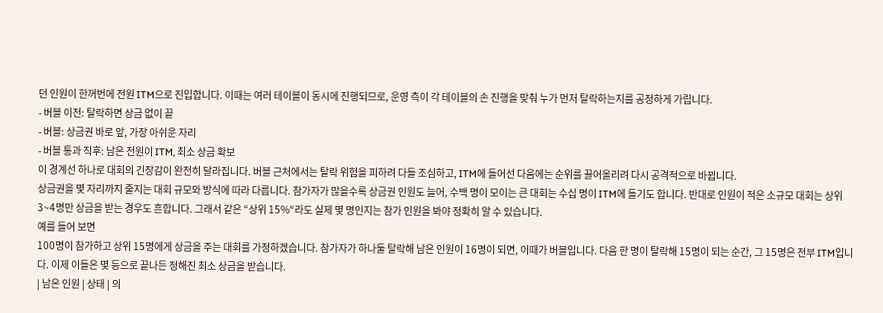던 인원이 한꺼번에 전원 ITM으로 진입합니다. 이때는 여러 테이블이 동시에 진행되므로, 운영 측이 각 테이블의 손 진행을 맞춰 누가 먼저 탈락하는지를 공정하게 가립니다.
- 버블 이전: 탈락하면 상금 없이 끝
- 버블: 상금권 바로 앞, 가장 아쉬운 자리
- 버블 통과 직후: 남은 전원이 ITM, 최소 상금 확보
이 경계선 하나로 대회의 긴장감이 완전히 달라집니다. 버블 근처에서는 탈락 위험을 피하려 다들 조심하고, ITM에 들어선 다음에는 순위를 끌어올리려 다시 공격적으로 바뀝니다.
상금권을 몇 자리까지 줄지는 대회 규모와 방식에 따라 다릅니다. 참가자가 많을수록 상금권 인원도 늘어, 수백 명이 모이는 큰 대회는 수십 명이 ITM에 들기도 합니다. 반대로 인원이 적은 소규모 대회는 상위 3~4명만 상금을 받는 경우도 흔합니다. 그래서 같은 “상위 15%“라도 실제 몇 명인지는 참가 인원을 봐야 정확히 알 수 있습니다.
예를 들어 보면
100명이 참가하고 상위 15명에게 상금을 주는 대회를 가정하겠습니다. 참가자가 하나둘 탈락해 남은 인원이 16명이 되면, 이때가 버블입니다. 다음 한 명이 탈락해 15명이 되는 순간, 그 15명은 전부 ITM입니다. 이제 이들은 몇 등으로 끝나든 정해진 최소 상금을 받습니다.
| 남은 인원 | 상태 | 의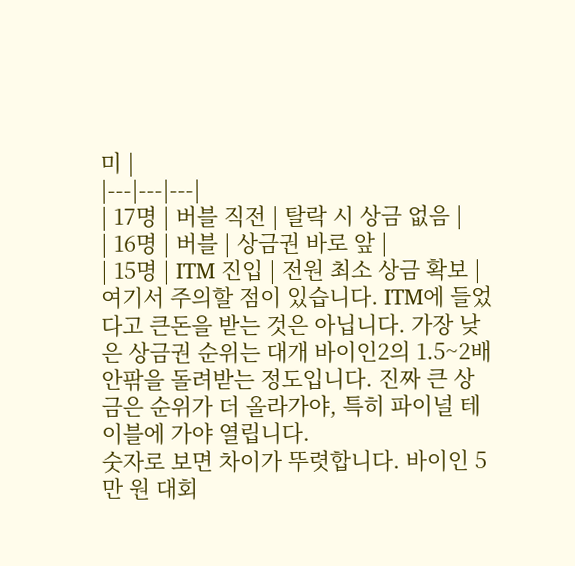미 |
|---|---|---|
| 17명 | 버블 직전 | 탈락 시 상금 없음 |
| 16명 | 버블 | 상금권 바로 앞 |
| 15명 | ITM 진입 | 전원 최소 상금 확보 |
여기서 주의할 점이 있습니다. ITM에 들었다고 큰돈을 받는 것은 아닙니다. 가장 낮은 상금권 순위는 대개 바이인2의 1.5~2배 안팎을 돌려받는 정도입니다. 진짜 큰 상금은 순위가 더 올라가야, 특히 파이널 테이블에 가야 열립니다.
숫자로 보면 차이가 뚜렷합니다. 바이인 5만 원 대회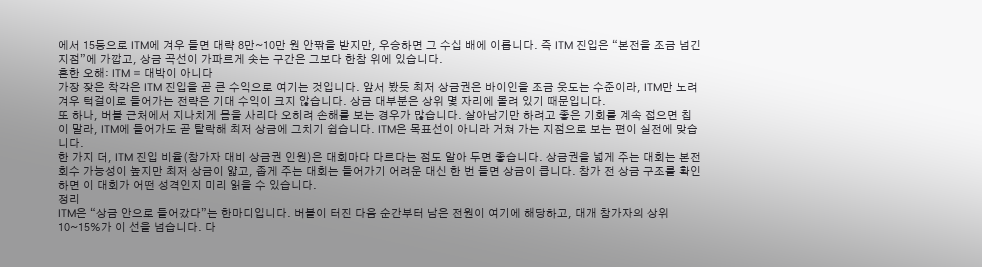에서 15등으로 ITM에 겨우 들면 대략 8만~10만 원 안팎을 받지만, 우승하면 그 수십 배에 이릅니다. 즉 ITM 진입은 “본전을 조금 넘긴 지점”에 가깝고, 상금 곡선이 가파르게 솟는 구간은 그보다 한참 위에 있습니다.
흔한 오해: ITM = 대박이 아니다
가장 잦은 착각은 ITM 진입을 곧 큰 수익으로 여기는 것입니다. 앞서 봤듯 최저 상금권은 바이인을 조금 웃도는 수준이라, ITM만 노려 겨우 턱걸이로 들어가는 전략은 기대 수익이 크지 않습니다. 상금 대부분은 상위 몇 자리에 몰려 있기 때문입니다.
또 하나, 버블 근처에서 지나치게 몸을 사리다 오히려 손해를 보는 경우가 많습니다. 살아남기만 하려고 좋은 기회를 계속 접으면 칩이 말라, ITM에 들어가도 곧 탈락해 최저 상금에 그치기 쉽습니다. ITM은 목표선이 아니라 거쳐 가는 지점으로 보는 편이 실전에 맞습니다.
한 가지 더, ITM 진입 비율(참가자 대비 상금권 인원)은 대회마다 다르다는 점도 알아 두면 좋습니다. 상금권을 넓게 주는 대회는 본전 회수 가능성이 높지만 최저 상금이 얇고, 좁게 주는 대회는 들어가기 어려운 대신 한 번 들면 상금이 큽니다. 참가 전 상금 구조를 확인하면 이 대회가 어떤 성격인지 미리 읽을 수 있습니다.
정리
ITM은 “상금 안으로 들어갔다”는 한마디입니다. 버블이 터진 다음 순간부터 남은 전원이 여기에 해당하고, 대개 참가자의 상위 10~15%가 이 선을 넘습니다. 다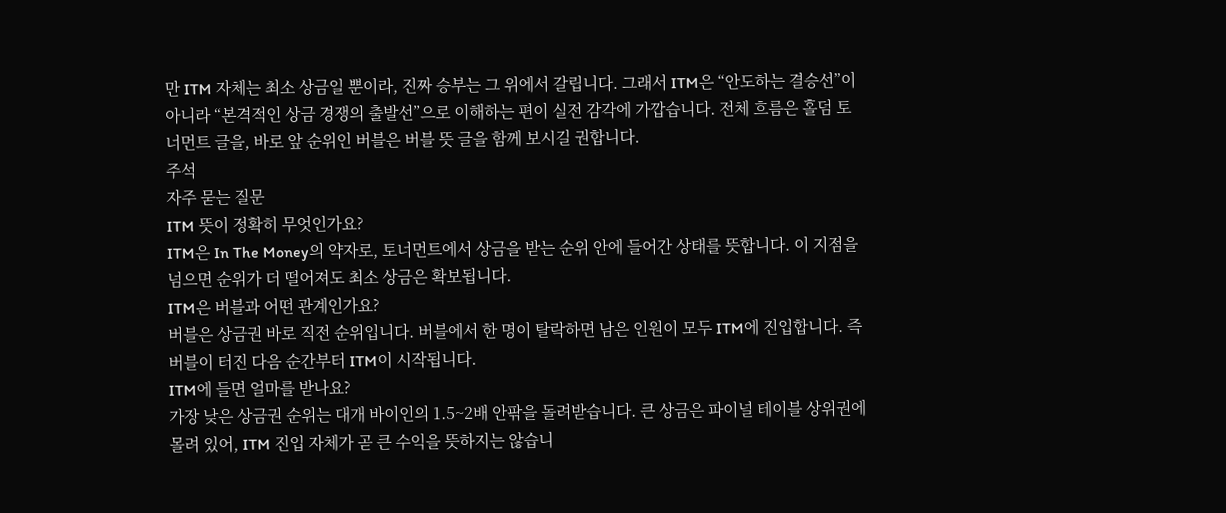만 ITM 자체는 최소 상금일 뿐이라, 진짜 승부는 그 위에서 갈립니다. 그래서 ITM은 “안도하는 결승선”이 아니라 “본격적인 상금 경쟁의 출발선”으로 이해하는 편이 실전 감각에 가깝습니다. 전체 흐름은 홀덤 토너먼트 글을, 바로 앞 순위인 버블은 버블 뜻 글을 함께 보시길 권합니다.
주석
자주 묻는 질문
ITM 뜻이 정확히 무엇인가요?
ITM은 In The Money의 약자로, 토너먼트에서 상금을 받는 순위 안에 들어간 상태를 뜻합니다. 이 지점을 넘으면 순위가 더 떨어져도 최소 상금은 확보됩니다.
ITM은 버블과 어떤 관계인가요?
버블은 상금권 바로 직전 순위입니다. 버블에서 한 명이 탈락하면 남은 인원이 모두 ITM에 진입합니다. 즉 버블이 터진 다음 순간부터 ITM이 시작됩니다.
ITM에 들면 얼마를 받나요?
가장 낮은 상금권 순위는 대개 바이인의 1.5~2배 안팎을 돌려받습니다. 큰 상금은 파이널 테이블 상위권에 몰려 있어, ITM 진입 자체가 곧 큰 수익을 뜻하지는 않습니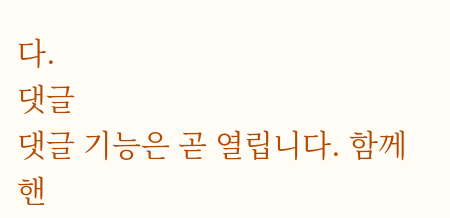다.
댓글
댓글 기능은 곧 열립니다. 함께 핸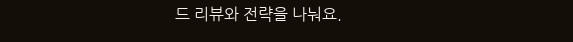드 리뷰와 전략을 나눠요.